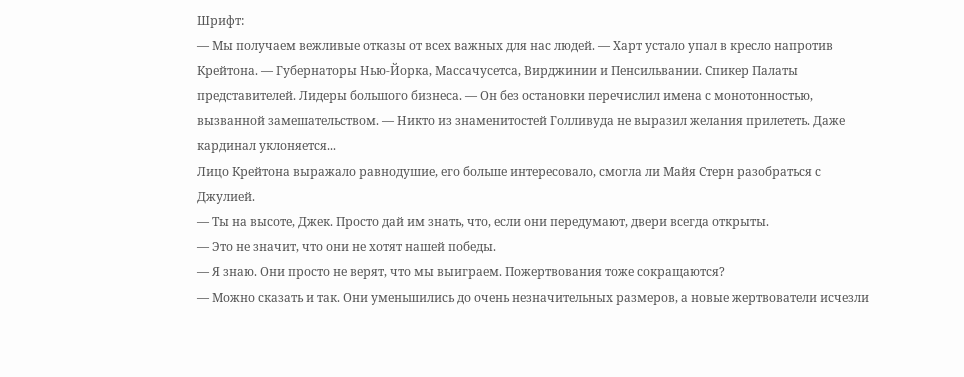Шрифт:
— Мы получаем вежливые отказы от всех важных для нас людей. — Харт устало упал в кресло напротив Крейтона. — Губернаторы Нью-Йорка, Массачусетса, Вирджинии и Пенсильвании. Спикер Палаты представителей. Лидеры большого бизнеса. — Он без остановки перечислил имена с монотонностью, вызванной замешательством. — Никто из знаменитостей Голливуда не выразил желания прилететь. Даже кардинал уклоняется...
Лицо Крейтона выражало равнодушие, его больше интересовало, смогла ли Майя Стерн разобраться с Джулией.
— Ты на высоте, Джек. Просто дай им знать, что, если они передумают, двери всегда открыты.
— Это не значит, что они не хотят нашей победы.
— Я знаю. Они просто не верят, что мы выиграем. Пожертвования тоже сокращаются?
— Можно сказать и так. Они уменьшились до очень незначительных размеров, а новые жертвователи исчезли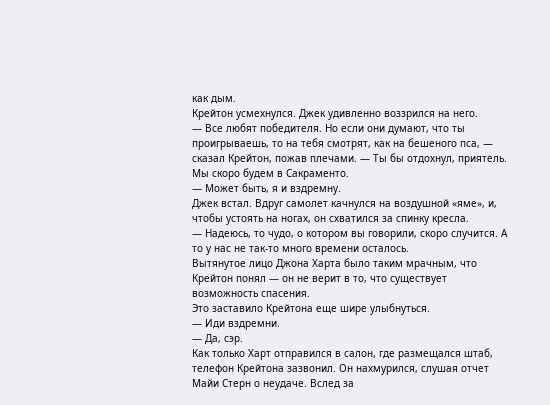как дым.
Крейтон усмехнулся. Джек удивленно воззрился на него.
— Все любят победителя. Но если они думают, что ты проигрываешь, то на тебя смотрят, как на бешеного пса, — сказал Крейтон, пожав плечами. — Ты бы отдохнул, приятель. Мы скоро будем в Сакраменто.
— Может быть, я и вздремну.
Джек встал. Вдруг самолет качнулся на воздушной «яме», и, чтобы устоять на ногах, он схватился за спинку кресла.
— Надеюсь, то чудо, о котором вы говорили, скоро случится. А то у нас не так-то много времени осталось.
Вытянутое лицо Джона Харта было таким мрачным, что Крейтон понял — он не верит в то, что существует возможность спасения.
Это заставило Крейтона еще шире улыбнуться.
— Иди вздремни.
— Да, сэр.
Как только Харт отправился в салон, где размещался штаб, телефон Крейтона зазвонил. Он нахмурился, слушая отчет Майи Стерн о неудаче. Вслед за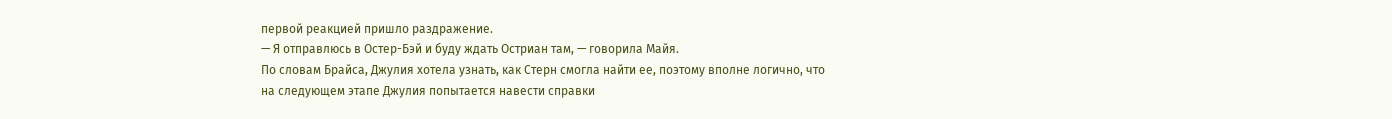первой реакцией пришло раздражение.
— Я отправлюсь в Остер-Бэй и буду ждать Остриан там, — говорила Майя.
По словам Брайса, Джулия хотела узнать, как Стерн смогла найти ее, поэтому вполне логично, что на следующем этапе Джулия попытается навести справки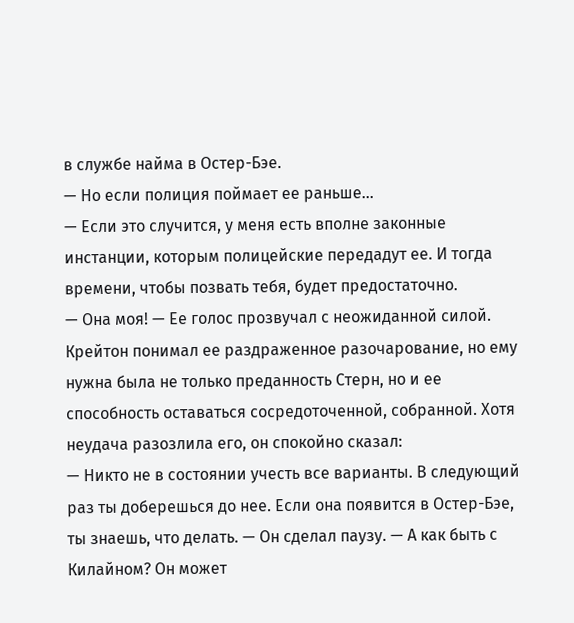в службе найма в Остер-Бэе.
— Но если полиция поймает ее раньше...
— Если это случится, у меня есть вполне законные инстанции, которым полицейские передадут ее. И тогда времени, чтобы позвать тебя, будет предостаточно.
— Она моя! — Ее голос прозвучал с неожиданной силой.
Крейтон понимал ее раздраженное разочарование, но ему нужна была не только преданность Стерн, но и ее способность оставаться сосредоточенной, собранной. Хотя неудача разозлила его, он спокойно сказал:
— Никто не в состоянии учесть все варианты. В следующий раз ты доберешься до нее. Если она появится в Остер-Бэе, ты знаешь, что делать. — Он сделал паузу. — А как быть с Килайном? Он может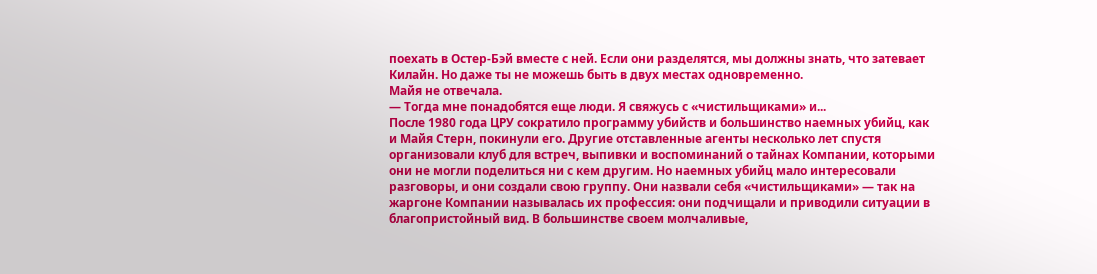поехать в Остер-Бэй вместе с ней. Если они разделятся, мы должны знать, что затевает Килайн. Но даже ты не можешь быть в двух местах одновременно.
Майя не отвечала.
— Тогда мне понадобятся еще люди. Я свяжусь с «чистильщиками» и...
После 1980 года ЦРУ сократило программу убийств и большинство наемных убийц, как и Майя Стерн, покинули его. Другие отставленные агенты несколько лет спустя организовали клуб для встреч, выпивки и воспоминаний о тайнах Компании, которыми они не могли поделиться ни с кем другим. Но наемных убийц мало интересовали разговоры, и они создали свою группу. Они назвали себя «чистильщиками» — так на жаргоне Компании называлась их профессия: они подчищали и приводили ситуации в благопристойный вид. В большинстве своем молчаливые,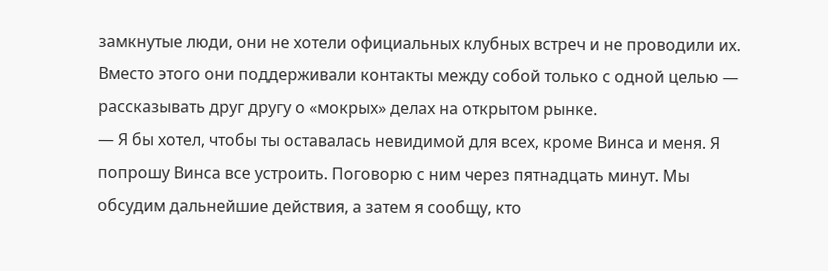замкнутые люди, они не хотели официальных клубных встреч и не проводили их. Вместо этого они поддерживали контакты между собой только с одной целью — рассказывать друг другу о «мокрых» делах на открытом рынке.
— Я бы хотел, чтобы ты оставалась невидимой для всех, кроме Винса и меня. Я попрошу Винса все устроить. Поговорю с ним через пятнадцать минут. Мы обсудим дальнейшие действия, а затем я сообщу, кто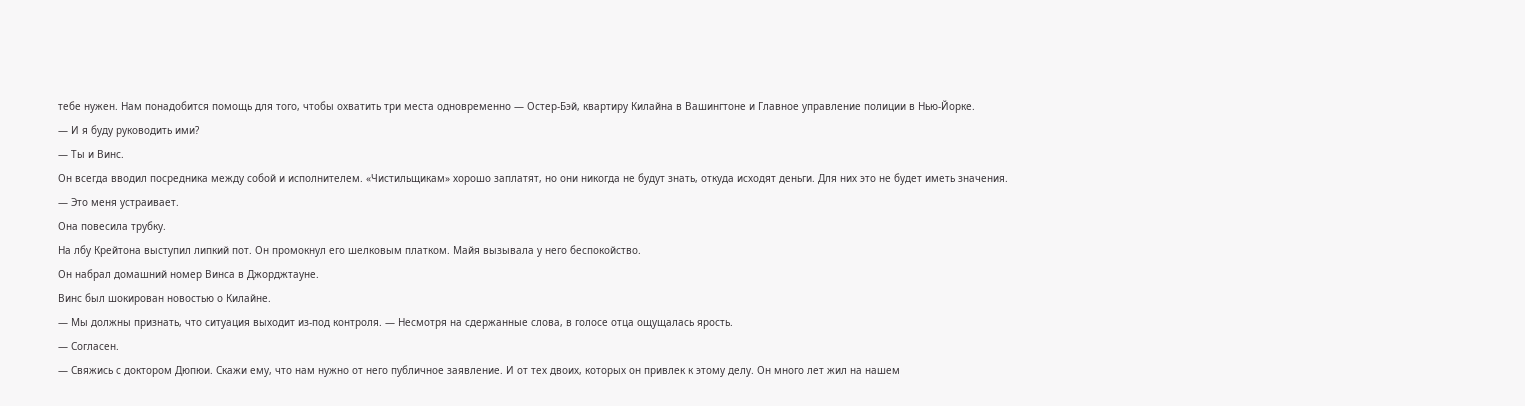тебе нужен. Нам понадобится помощь для того, чтобы охватить три места одновременно — Остер-Бэй, квартиру Килайна в Вашингтоне и Главное управление полиции в Нью-Йорке.
— И я буду руководить ими?
— Ты и Винс.
Он всегда вводил посредника между собой и исполнителем. «Чистильщикам» хорошо заплатят, но они никогда не будут знать, откуда исходят деньги. Для них это не будет иметь значения.
— Это меня устраивает.
Она повесила трубку.
На лбу Крейтона выступил липкий пот. Он промокнул его шелковым платком. Майя вызывала у него беспокойство.
Он набрал домашний номер Винса в Джорджтауне.
Винс был шокирован новостью о Килайне.
— Мы должны признать, что ситуация выходит из-под контроля. — Несмотря на сдержанные слова, в голосе отца ощущалась ярость.
— Согласен.
— Свяжись с доктором Дюпюи. Скажи ему, что нам нужно от него публичное заявление. И от тех двоих, которых он привлек к этому делу. Он много лет жил на нашем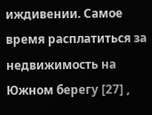иждивении. Самое время расплатиться за недвижимость на Южном берегу [27] ,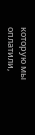которую мы оплатили,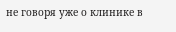не говоря уже о клинике в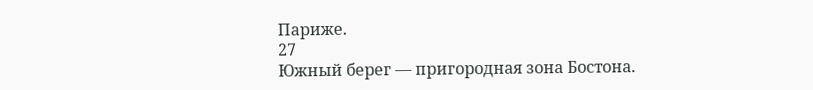Париже.
27
Южный берег — пригородная зона Бостона.